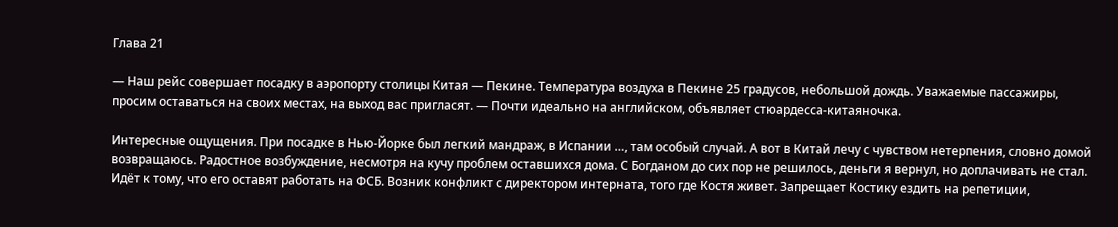Глава 21

— Наш рейс совершает посадку в аэропорту столицы Китая — Пекине. Температура воздуха в Пекине 25 градусов, небольшой дождь. Уважаемые пассажиры, просим оставаться на своих местах, на выход вас пригласят. — Почти идеально на английском, объявляет стюардесса-китаяночка.

Интересные ощущения. При посадке в Нью-Йорке был легкий мандраж, в Испании …, там особый случай. А вот в Китай лечу с чувством нетерпения, словно домой возвращаюсь. Радостное возбуждение, несмотря на кучу проблем оставшихся дома. С Богданом до сих пор не решилось, деньги я вернул, но доплачивать не стал. Идёт к тому, что его оставят работать на ФСБ. Возник конфликт с директором интерната, того где Костя живет. Запрещает Костику ездить на репетиции,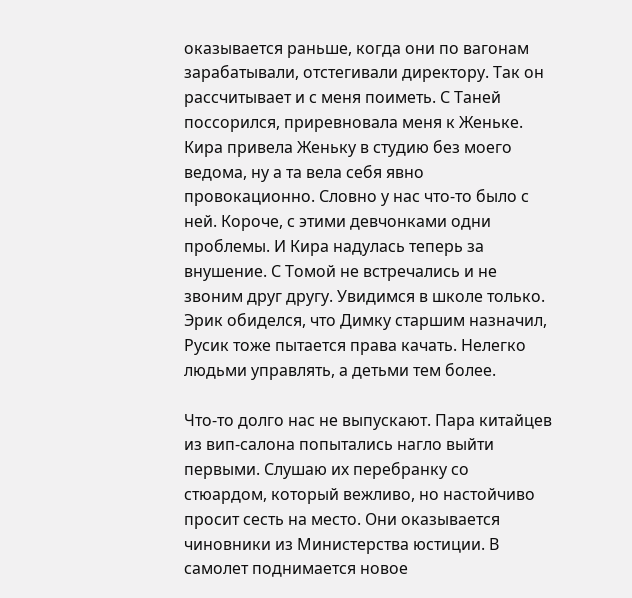оказывается раньше, когда они по вагонам зарабатывали, отстегивали директору. Так он рассчитывает и с меня поиметь. С Таней поссорился, приревновала меня к Женьке. Кира привела Женьку в студию без моего ведома, ну а та вела себя явно провокационно. Словно у нас что-то было с ней. Короче, с этими девчонками одни проблемы. И Кира надулась теперь за внушение. С Томой не встречались и не звоним друг другу. Увидимся в школе только. Эрик обиделся, что Димку старшим назначил, Русик тоже пытается права качать. Нелегко людьми управлять, а детьми тем более.

Что-то долго нас не выпускают. Пара китайцев из вип-салона попытались нагло выйти первыми. Слушаю их перебранку со стюардом, который вежливо, но настойчиво просит сесть на место. Они оказывается чиновники из Министерства юстиции. В самолет поднимается новое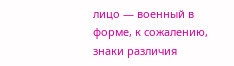лицо — военный в форме, к сожалению, знаки различия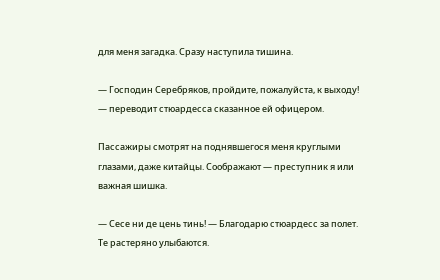для меня загадка. Сразу наступила тишина.

— Господин Серебряков, пройдите, пожалуйста, к выходу! — переводит стюардесса сказанное ей офицером.

Пассажиры смотрят на поднявшегося меня круглыми глазами, даже китайцы. Соображают — преступник я или важная шишка.

— Сесе ни де цень тинь! — Благодарю стюардесс за полет. Те растеряно улыбаются.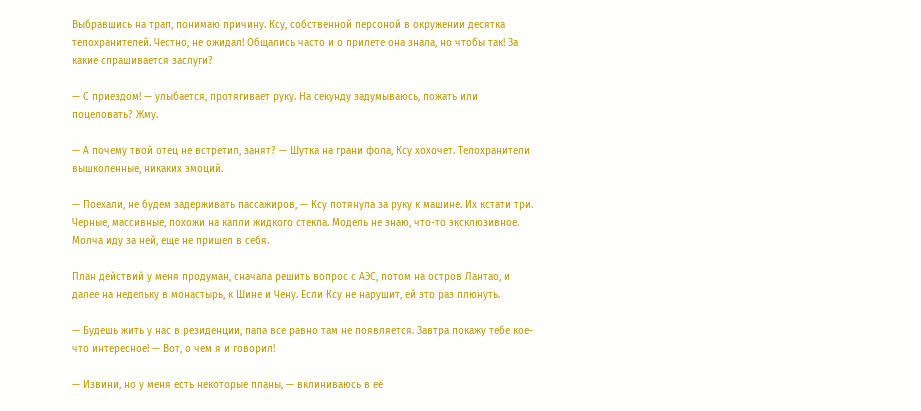Выбравшись на трап, понимаю причину. Ксу, собственной персоной в окружении десятка телохранителей. Честно, не ожидал! Общались часто и о прилете она знала, но чтобы так! За какие спрашивается заслуги?

— С приездом! — улыбается, протягивает руку. На секунду задумываюсь, пожать или поцеловать? Жму.

— А почему твой отец не встретил, занят? — Шутка на грани фола, Ксу хохочет. Телохранители вышколенные, никаких эмоций.

— Поехали, не будем задерживать пассажиров, — Ксу потянула за руку к машине. Их кстати три. Черные, массивные, похожи на капли жидкого стекла. Модель не знаю, что-то эксклюзивное. Молча иду за ней, еще не пришел в себя.

План действий у меня продуман, сначала решить вопрос с АЭС, потом на остров Лантао, и далее на недельку в монастырь, к Шине и Чену. Если Ксу не нарушит, ей это раз плюнуть.

— Будешь жить у нас в резиденции, папа все равно там не появляется. Завтра покажу тебе кое-что интересное! — Вот, о чем я и говорил!

— Извини, но у меня есть некоторые планы, — вклиниваюсь в её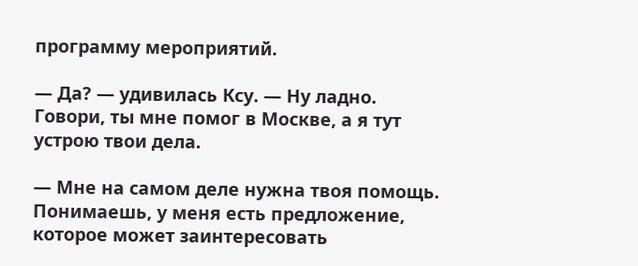программу мероприятий.

— Да? — удивилась Ксу. — Ну ладно. Говори, ты мне помог в Москве, а я тут устрою твои дела.

— Мне на самом деле нужна твоя помощь. Понимаешь, у меня есть предложение, которое может заинтересовать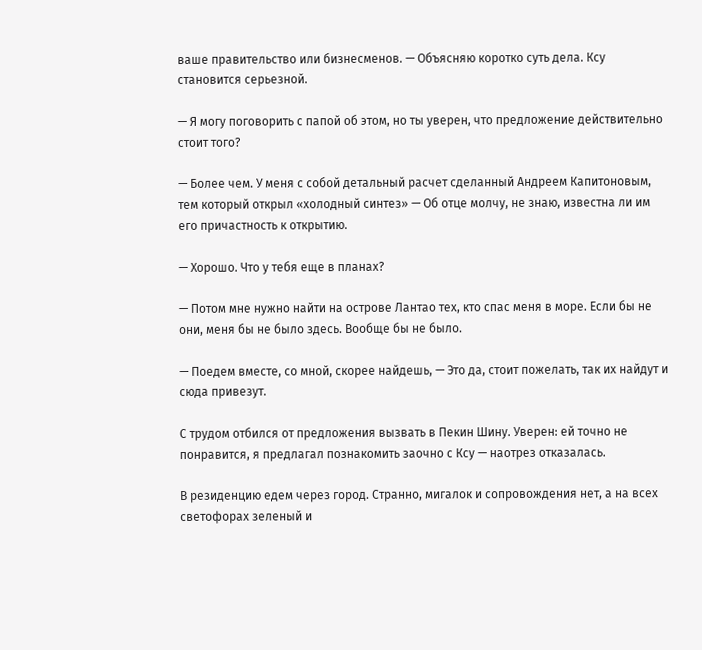ваше правительство или бизнесменов. — Объясняю коротко суть дела. Ксу становится серьезной.

— Я могу поговорить с папой об этом, но ты уверен, что предложение действительно стоит того?

— Более чем. У меня с собой детальный расчет сделанный Андреем Капитоновым, тем который открыл «холодный синтез» — Об отце молчу, не знаю, известна ли им его причастность к открытию.

— Хорошо. Что у тебя еще в планах?

— Потом мне нужно найти на острове Лантао тех, кто спас меня в море. Если бы не они, меня бы не было здесь. Вообще бы не было.

— Поедем вместе, со мной, скорее найдешь, — Это да, стоит пожелать, так их найдут и сюда привезут.

С трудом отбился от предложения вызвать в Пекин Шину. Уверен: ей точно не понравится, я предлагал познакомить заочно с Ксу — наотрез отказалась.

В резиденцию едем через город. Странно, мигалок и сопровождения нет, а на всех светофорах зеленый и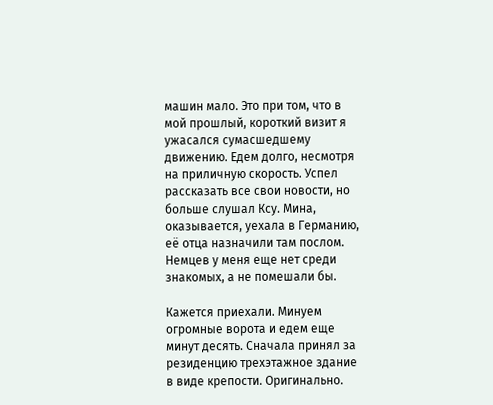машин мало. Это при том, что в мой прошлый, короткий визит я ужасался сумасшедшему движению. Едем долго, несмотря на приличную скорость. Успел рассказать все свои новости, но больше слушал Ксу. Мина, оказывается, уехала в Германию, её отца назначили там послом. Немцев у меня еще нет среди знакомых, а не помешали бы.

Кажется приехали. Минуем огромные ворота и едем еще минут десять. Сначала принял за резиденцию трехэтажное здание в виде крепости. Оригинально.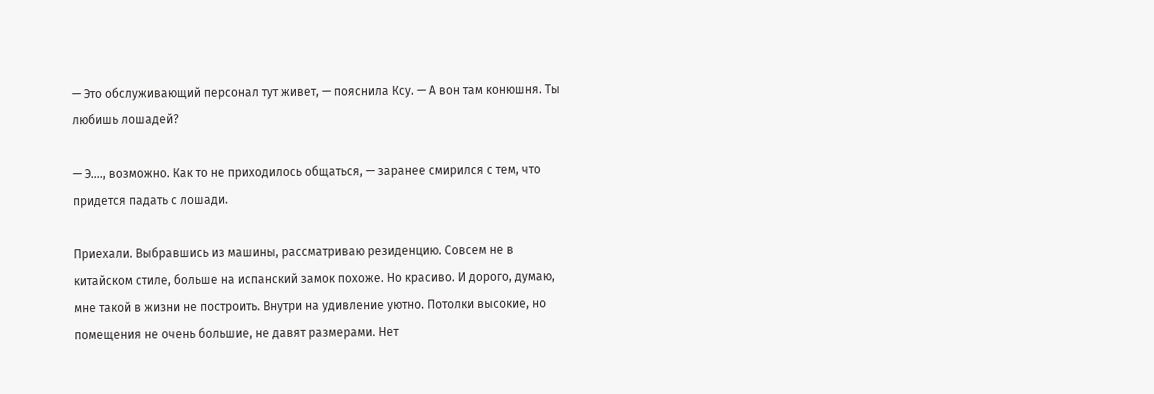— Это обслуживающий персонал тут живет, — пояснила Ксу. — А вон там конюшня. Ты любишь лошадей?

— Э…., возможно. Как то не приходилось общаться, — заранее смирился с тем, что придется падать с лошади.

Приехали. Выбравшись из машины, рассматриваю резиденцию. Совсем не в китайском стиле, больше на испанский замок похоже. Но красиво. И дорого, думаю, мне такой в жизни не построить. Внутри на удивление уютно. Потолки высокие, но помещения не очень большие, не давят размерами. Нет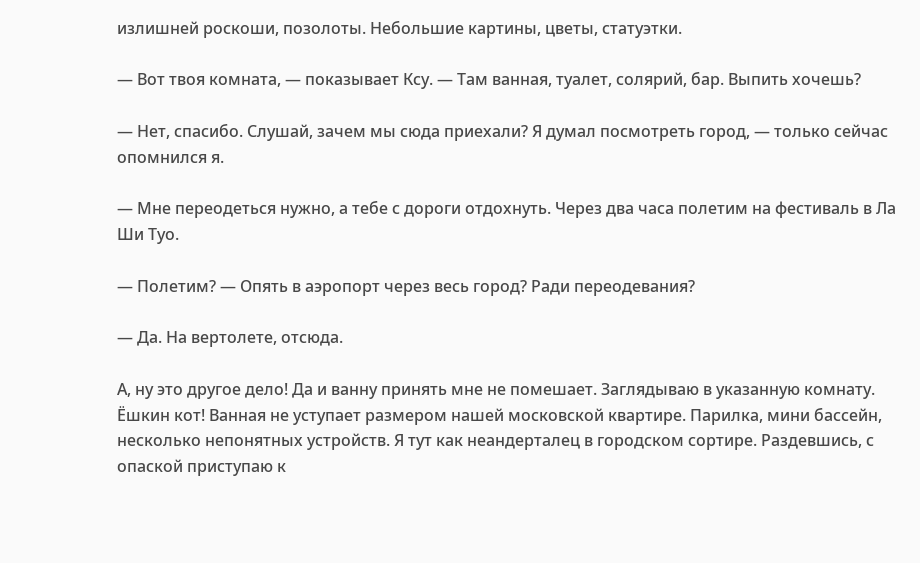излишней роскоши, позолоты. Небольшие картины, цветы, статуэтки.

— Вот твоя комната, — показывает Ксу. — Там ванная, туалет, солярий, бар. Выпить хочешь?

— Нет, спасибо. Слушай, зачем мы сюда приехали? Я думал посмотреть город, — только сейчас опомнился я.

— Мне переодеться нужно, а тебе с дороги отдохнуть. Через два часа полетим на фестиваль в Ла Ши Туо.

— Полетим? — Опять в аэропорт через весь город? Ради переодевания?

— Да. На вертолете, отсюда.

А, ну это другое дело! Да и ванну принять мне не помешает. Заглядываю в указанную комнату. Ёшкин кот! Ванная не уступает размером нашей московской квартире. Парилка, мини бассейн, несколько непонятных устройств. Я тут как неандерталец в городском сортире. Раздевшись, с опаской приступаю к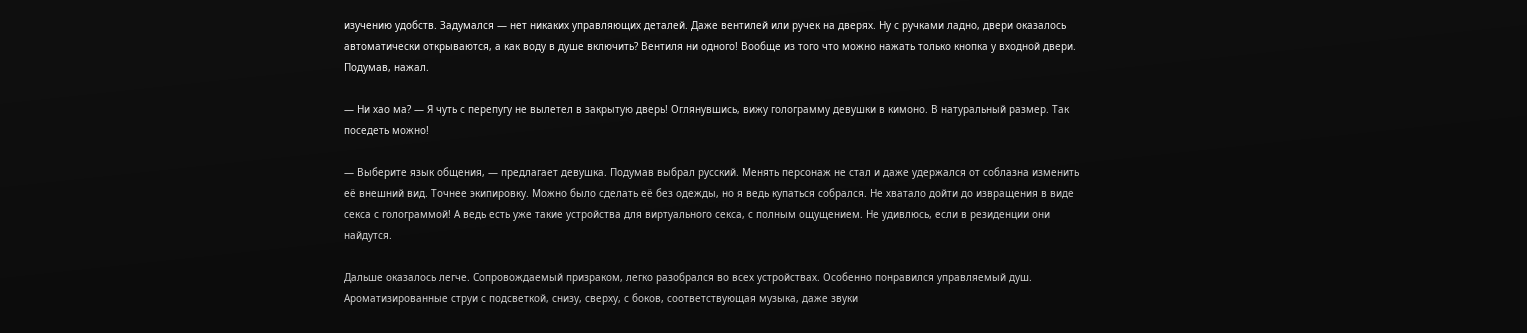изучению удобств. Задумался — нет никаких управляющих деталей. Даже вентилей или ручек на дверях. Ну с ручками ладно, двери оказалось автоматически открываются, а как воду в душе включить? Вентиля ни одного! Вообще из того что можно нажать только кнопка у входной двери. Подумав, нажал.

— Ни хао ма? — Я чуть с перепугу не вылетел в закрытую дверь! Оглянувшись, вижу голограмму девушки в кимоно. В натуральный размер. Так поседеть можно!

— Выберите язык общения, — предлагает девушка. Подумав выбрал русский. Менять персонаж не стал и даже удержался от соблазна изменить её внешний вид. Точнее экипировку. Можно было сделать её без одежды, но я ведь купаться собрался. Не хватало дойти до извращения в виде секса с голограммой! А ведь есть уже такие устройства для виртуального секса, с полным ощущением. Не удивлюсь, если в резиденции они найдутся.

Дальше оказалось легче. Сопровождаемый призраком, легко разобрался во всех устройствах. Особенно понравился управляемый душ. Ароматизированные струи с подсветкой, снизу, сверху, с боков, соответствующая музыка, даже звуки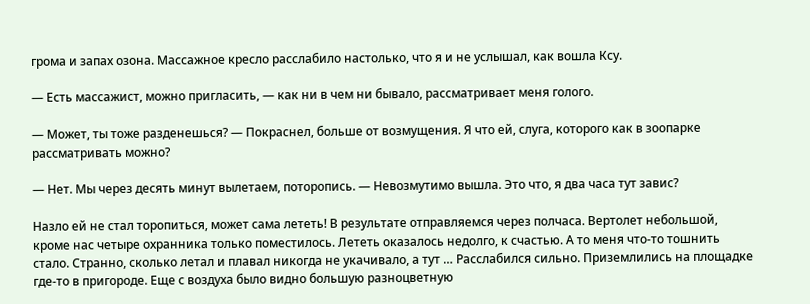грома и запах озона. Массажное кресло расслабило настолько, что я и не услышал, как вошла Ксу.

— Есть массажист, можно пригласить, — как ни в чем ни бывало, рассматривает меня голого.

— Может, ты тоже разденешься? — Покраснел, больше от возмущения. Я что ей, слуга, которого как в зоопарке рассматривать можно?

— Нет. Мы через десять минут вылетаем, поторопись. — Невозмутимо вышла. Это что, я два часа тут завис?

Назло ей не стал торопиться, может сама лететь! В результате отправляемся через полчаса. Вертолет небольшой, кроме нас четыре охранника только поместилось. Лететь оказалось недолго, к счастью. А то меня что-то тошнить стало. Странно, сколько летал и плавал никогда не укачивало, а тут … Расслабился сильно. Приземлились на площадке где-то в пригороде. Еще с воздуха было видно большую разноцветную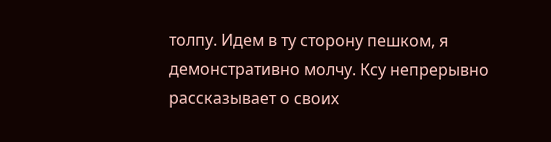толпу. Идем в ту сторону пешком, я демонстративно молчу. Ксу непрерывно рассказывает о своих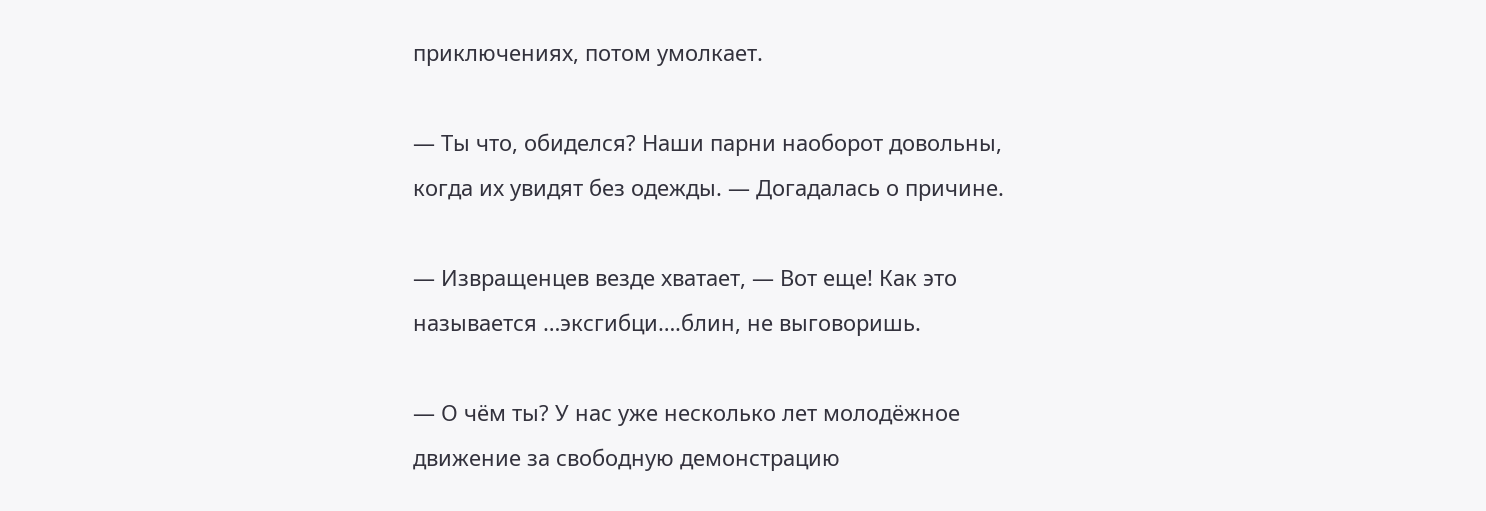приключениях, потом умолкает.

— Ты что, обиделся? Наши парни наоборот довольны, когда их увидят без одежды. — Догадалась о причине.

— Извращенцев везде хватает, — Вот еще! Как это называется …эксгибци….блин, не выговоришь.

— О чём ты? У нас уже несколько лет молодёжное движение за свободную демонстрацию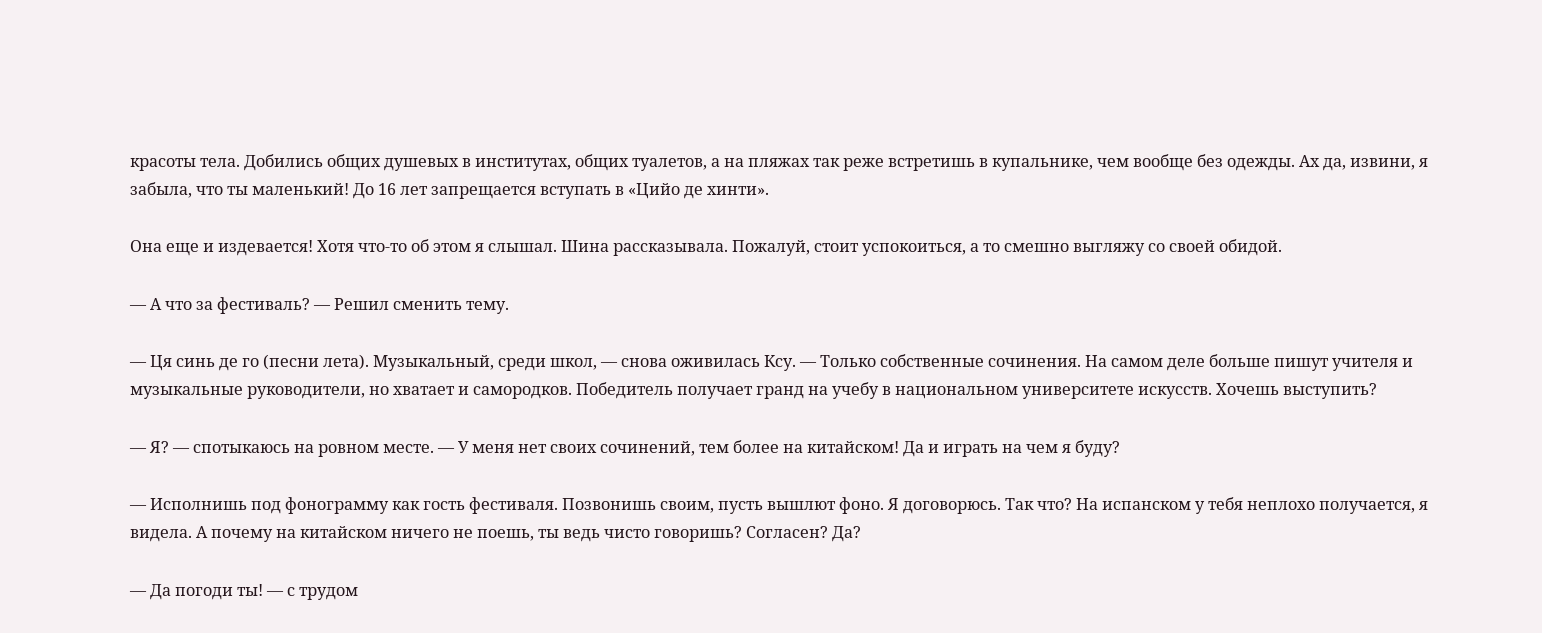красоты тела. Добились общих душевых в институтах, общих туалетов, а на пляжах так реже встретишь в купальнике, чем вообще без одежды. Ах да, извини, я забыла, что ты маленький! До 16 лет запрещается вступать в «Цийо де хинти».

Она еще и издевается! Хотя что-то об этом я слышал. Шина рассказывала. Пожалуй, стоит успокоиться, а то смешно выгляжу со своей обидой.

— А что за фестиваль? — Решил сменить тему.

— Ця синь де го (песни лета). Музыкальный, среди школ, — снова оживилась Ксу. — Только собственные сочинения. На самом деле больше пишут учителя и музыкальные руководители, но хватает и самородков. Победитель получает гранд на учебу в национальном университете искусств. Хочешь выступить?

— Я? — спотыкаюсь на ровном месте. — У меня нет своих сочинений, тем более на китайском! Да и играть на чем я буду?

— Исполнишь под фонограмму как гость фестиваля. Позвонишь своим, пусть вышлют фоно. Я договорюсь. Так что? На испанском у тебя неплохо получается, я видела. А почему на китайском ничего не поешь, ты ведь чисто говоришь? Согласен? Да?

— Да погоди ты! — с трудом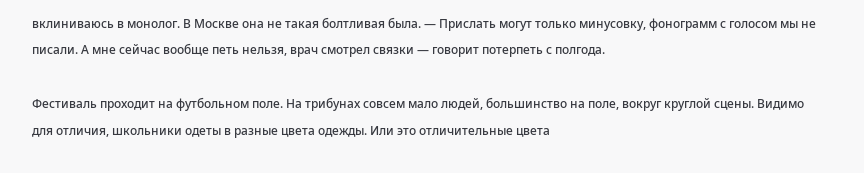вклиниваюсь в монолог. В Москве она не такая болтливая была. — Прислать могут только минусовку, фонограмм с голосом мы не писали. А мне сейчас вообще петь нельзя, врач смотрел связки — говорит потерпеть с полгода.

Фестиваль проходит на футбольном поле. На трибунах совсем мало людей, большинство на поле, вокруг круглой сцены. Видимо для отличия, школьники одеты в разные цвета одежды. Или это отличительные цвета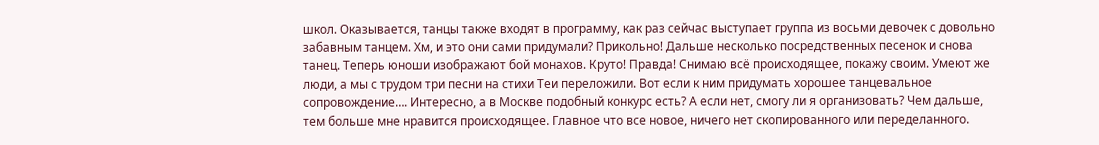школ. Оказывается, танцы также входят в программу, как раз сейчас выступает группа из восьми девочек с довольно забавным танцем. Хм, и это они сами придумали? Прикольно! Дальше несколько посредственных песенок и снова танец. Теперь юноши изображают бой монахов. Круто! Правда! Снимаю всё происходящее, покажу своим. Умеют же люди, а мы с трудом три песни на стихи Теи переложили. Вот если к ним придумать хорошее танцевальное сопровождение…. Интересно, а в Москве подобный конкурс есть? А если нет, смогу ли я организовать? Чем дальше, тем больше мне нравится происходящее. Главное что все новое, ничего нет скопированного или переделанного.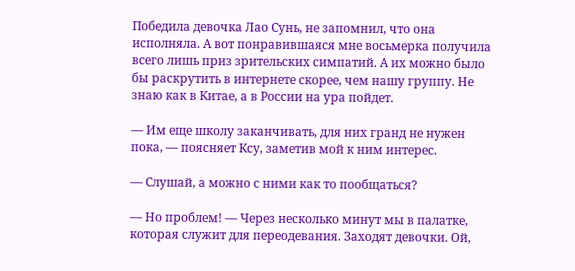Победила девочка Лао Сунь, не запомнил, что она исполняла. А вот понравившаяся мне восьмерка получила всего лишь приз зрительских симпатий. А их можно было бы раскрутить в интернете скорее, чем нашу группу. Не знаю как в Китае, а в России на ура пойдет.

— Им еще школу заканчивать, для них гранд не нужен пока, — поясняет Ксу, заметив мой к ним интерес.

— Слушай, а можно с ними как то пообщаться?

— Но проблем! — Через несколько минут мы в палатке, которая служит для переодевания. Заходят девочки. Ой,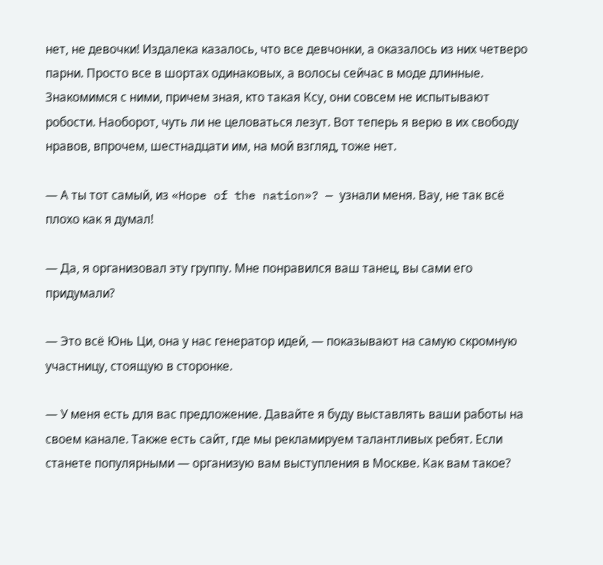нет, не девочки! Издалека казалось, что все девчонки, а оказалось из них четверо парни. Просто все в шортах одинаковых, а волосы сейчас в моде длинные. Знакомимся с ними, причем зная, кто такая Ксу, они совсем не испытывают робости. Наоборот, чуть ли не целоваться лезут. Вот теперь я верю в их свободу нравов, впрочем, шестнадцати им, на мой взгляд, тоже нет.

— А ты тот самый, из «Hope of the nation»? — узнали меня. Вау, не так всё плохо как я думал!

— Да, я организовал эту группу. Мне понравился ваш танец, вы сами его придумали?

— Это всё Юнь Ци, она у нас генератор идей, — показывают на самую скромную участницу, стоящую в сторонке.

— У меня есть для вас предложение. Давайте я буду выставлять ваши работы на своем канале. Также есть сайт, где мы рекламируем талантливых ребят. Если станете популярными — организую вам выступления в Москве. Как вам такое?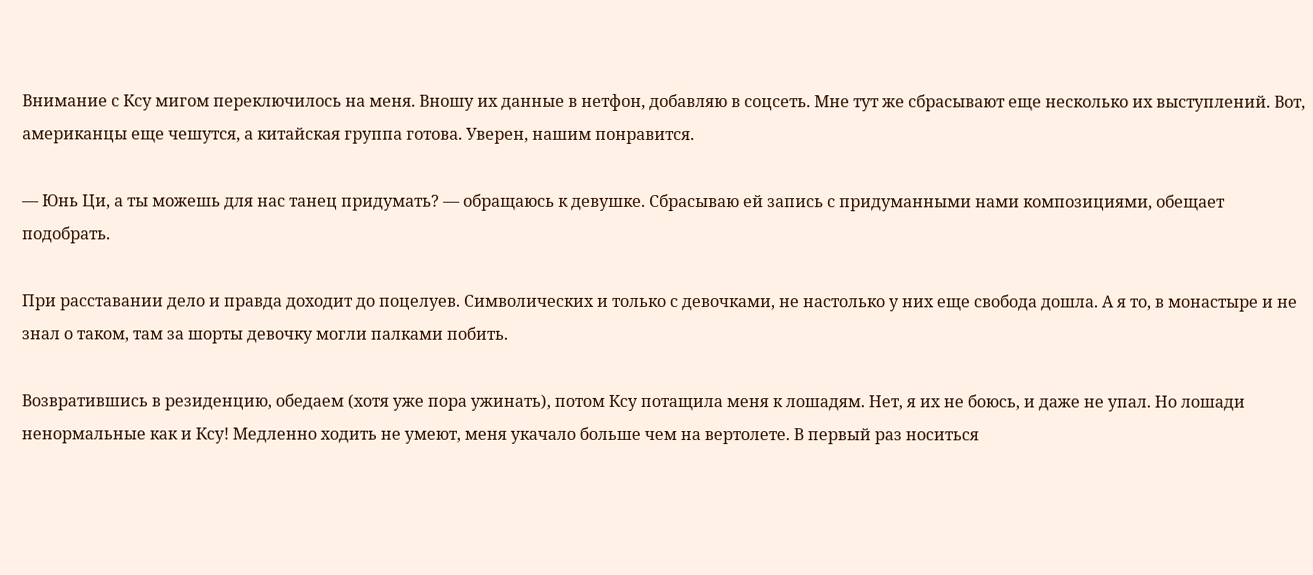Внимание с Ксу мигом переключилось на меня. Вношу их данные в нетфон, добавляю в соцсеть. Мне тут же сбрасывают еще несколько их выступлений. Вот, американцы еще чешутся, а китайская группа готова. Уверен, нашим понравится.

— Юнь Ци, а ты можешь для нас танец придумать? — обращаюсь к девушке. Сбрасываю ей запись с придуманными нами композициями, обещает подобрать.

При расставании дело и правда доходит до поцелуев. Символических и только с девочками, не настолько у них еще свобода дошла. А я то, в монастыре и не знал о таком, там за шорты девочку могли палками побить.

Возвратившись в резиденцию, обедаем (хотя уже пора ужинать), потом Ксу потащила меня к лошадям. Нет, я их не боюсь, и даже не упал. Но лошади ненормальные как и Ксу! Медленно ходить не умеют, меня укачало больше чем на вертолете. В первый раз носиться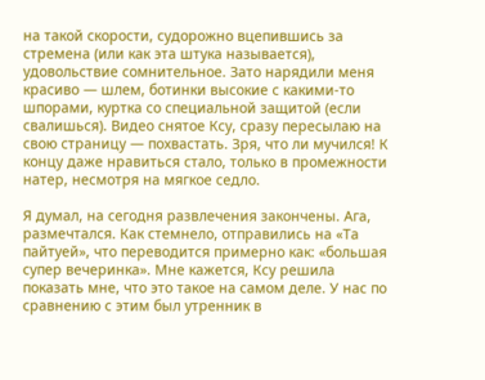на такой скорости, судорожно вцепившись за стремена (или как эта штука называется), удовольствие сомнительное. Зато нарядили меня красиво — шлем, ботинки высокие с какими-то шпорами, куртка со специальной защитой (если свалишься). Видео снятое Ксу, сразу пересылаю на свою страницу — похвастать. Зря, что ли мучился! К концу даже нравиться стало, только в промежности натер, несмотря на мягкое седло.

Я думал, на сегодня развлечения закончены. Ага, размечтался. Как стемнело, отправились на «Та пайтуей», что переводится примерно как: «большая супер вечеринка». Мне кажется, Ксу решила показать мне, что это такое на самом деле. У нас по сравнению с этим был утренник в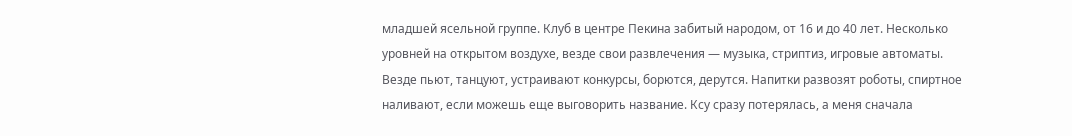младшей ясельной группе. Клуб в центре Пекина забитый народом, от 16 и до 40 лет. Несколько уровней на открытом воздухе, везде свои развлечения — музыка, стриптиз, игровые автоматы. Везде пьют, танцуют, устраивают конкурсы, борются, дерутся. Напитки развозят роботы, спиртное наливают, если можешь еще выговорить название. Ксу сразу потерялась, а меня сначала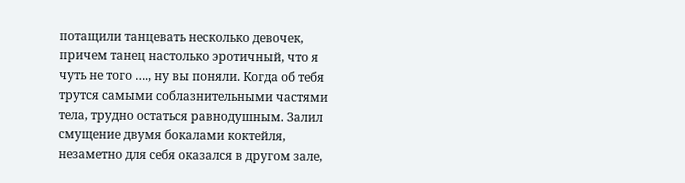потащили танцевать несколько девочек, причем танец настолько эротичный, что я чуть не того …., ну вы поняли. Когда об тебя трутся самыми соблазнительными частями тела, трудно остаться равнодушным. Залил смущение двумя бокалами коктейля, незаметно для себя оказался в другом зале,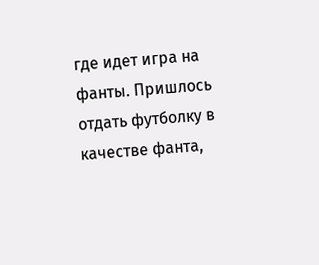где идет игра на фанты. Пришлось отдать футболку в качестве фанта,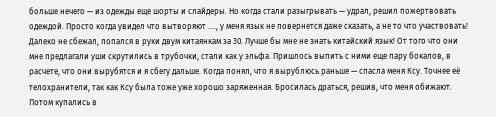больше нечего — из одежды еще шорты и слайдеры. Но когда стали разыгрывать — удрал, решил пожертвовать одеждой. Просто когда увидел что вытворяют …., у меня язык не повернется даже сказать, а не то что участвовать! Далеко не сбежал, попался в руки двум китаянкам за 30. Лучше бы мне не знать китайский язык! От того что они мне предлагали уши скрутились в трубочки, стали как у эльфа. Пришлось выпить с ними еще пару бокалов, в расчете, что они вырубятся и я сбегу дальше. Когда понял, что я вырублюсь раньше — спасла меня Ксу. Точнее её телохранители, так как Ксу была тоже уже хорошо заряженная. Бросилась драться, решив, что меня обижают. Потом купались в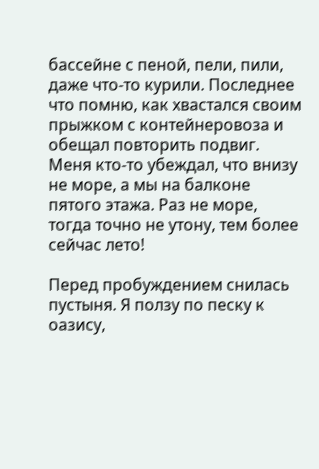бассейне с пеной, пели, пили, даже что-то курили. Последнее что помню, как хвастался своим прыжком с контейнеровоза и обещал повторить подвиг. Меня кто-то убеждал, что внизу не море, а мы на балконе пятого этажа. Раз не море, тогда точно не утону, тем более сейчас лето!

Перед пробуждением снилась пустыня. Я ползу по песку к оазису,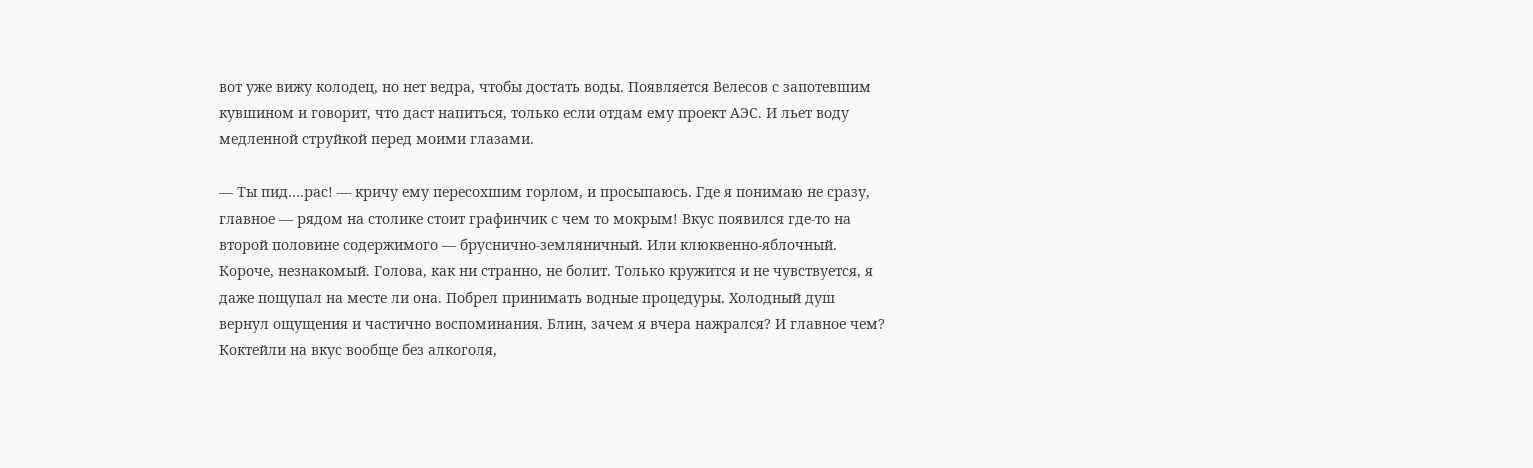вот уже вижу колодец, но нет ведра, чтобы достать воды. Появляется Велесов с запотевшим кувшином и говорит, что даст напиться, только если отдам ему проект АЭС. И льет воду медленной струйкой перед моими глазами.

— Ты пид….рас! — кричу ему пересохшим горлом, и просыпаюсь. Где я понимаю не сразу, главное — рядом на столике стоит графинчик с чем то мокрым! Вкус появился где-то на второй половине содержимого — бруснично-земляничный. Или клюквенно-яблочный. Короче, незнакомый. Голова, как ни странно, не болит. Только кружится и не чувствуется, я даже пощупал на месте ли она. Побрел принимать водные процедуры. Холодный душ вернул ощущения и частично воспоминания. Блин, зачем я вчера нажрался? И главное чем? Коктейли на вкус вообще без алкоголя,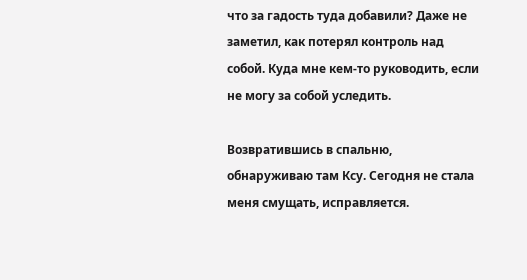что за гадость туда добавили? Даже не заметил, как потерял контроль над собой. Куда мне кем-то руководить, если не могу за собой уследить.

Возвратившись в спальню, обнаруживаю там Ксу. Сегодня не стала меня смущать, исправляется.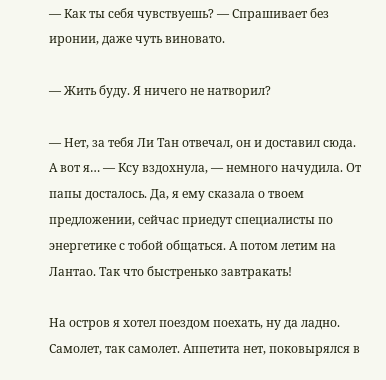— Как ты себя чувствуешь? — Спрашивает без иронии, даже чуть виновато.

— Жить буду. Я ничего не натворил?

— Нет, за тебя Ли Тан отвечал, он и доставил сюда. А вот я… — Ксу вздохнула, — немного начудила. От папы досталось. Да, я ему сказала о твоем предложении, сейчас приедут специалисты по энергетике с тобой общаться. А потом летим на Лантао. Так что быстренько завтракать!

На остров я хотел поездом поехать, ну да ладно. Самолет, так самолет. Аппетита нет, поковырялся в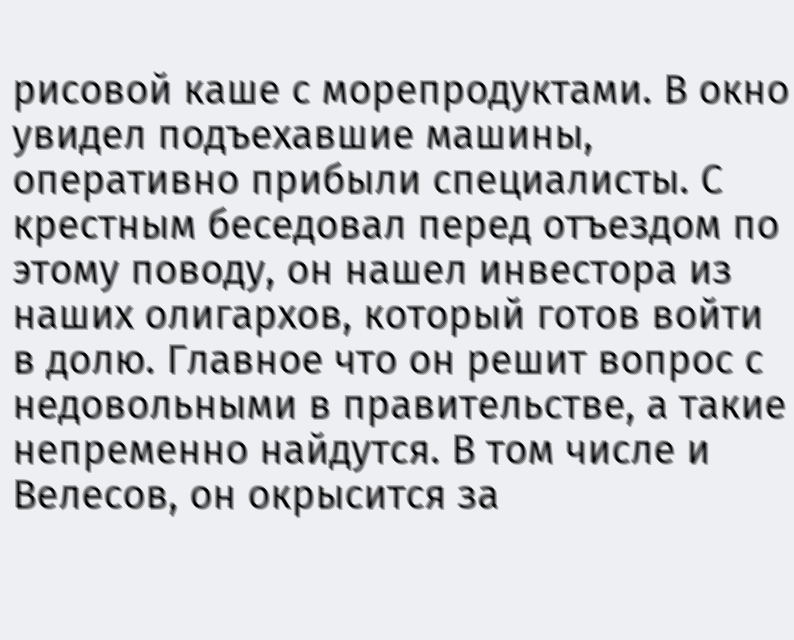рисовой каше с морепродуктами. В окно увидел подъехавшие машины, оперативно прибыли специалисты. С крестным беседовал перед отъездом по этому поводу, он нашел инвестора из наших олигархов, который готов войти в долю. Главное что он решит вопрос с недовольными в правительстве, а такие непременно найдутся. В том числе и Велесов, он окрысится за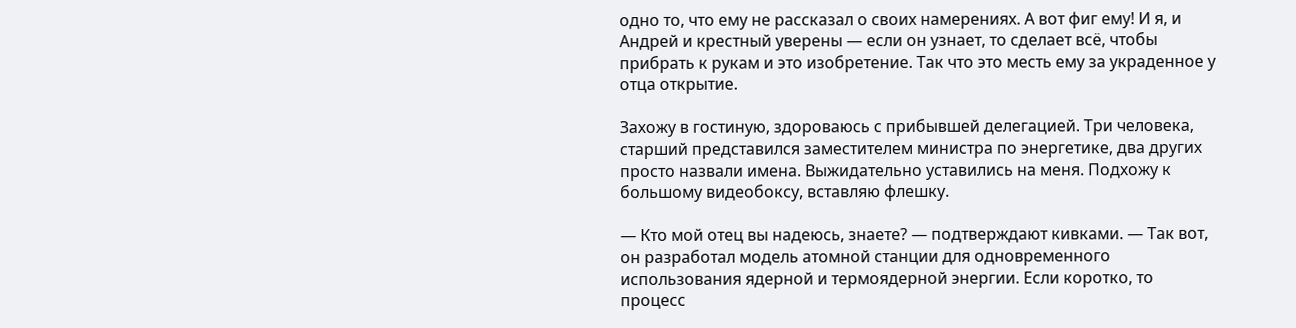одно то, что ему не рассказал о своих намерениях. А вот фиг ему! И я, и Андрей и крестный уверены — если он узнает, то сделает всё, чтобы прибрать к рукам и это изобретение. Так что это месть ему за украденное у отца открытие.

Захожу в гостиную, здороваюсь с прибывшей делегацией. Три человека, старший представился заместителем министра по энергетике, два других просто назвали имена. Выжидательно уставились на меня. Подхожу к большому видеобоксу, вставляю флешку.

— Кто мой отец вы надеюсь, знаете? — подтверждают кивками. — Так вот, он разработал модель атомной станции для одновременного использования ядерной и термоядерной энергии. Если коротко, то процесс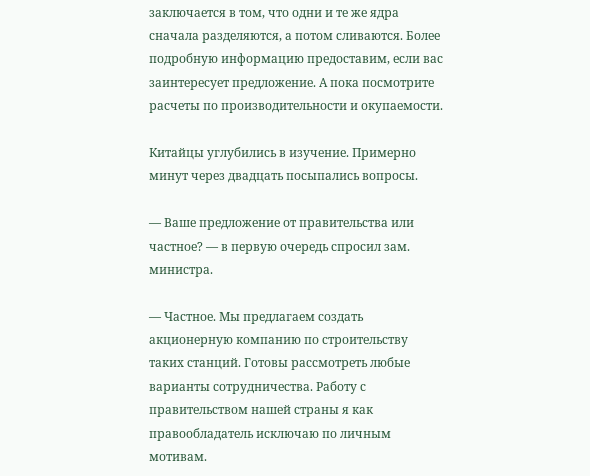заключается в том, что одни и те же ядра сначала разделяются, а потом сливаются. Более подробную информацию предоставим, если вас заинтересует предложение. А пока посмотрите расчеты по производительности и окупаемости.

Китайцы углубились в изучение. Примерно минут через двадцать посыпались вопросы.

— Ваше предложение от правительства или частное? — в первую очередь спросил зам. министра.

— Частное. Мы предлагаем создать акционерную компанию по строительству таких станций. Готовы рассмотреть любые варианты сотрудничества. Работу с правительством нашей страны я как правообладатель исключаю по личным мотивам.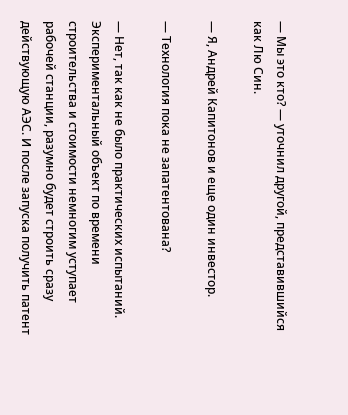— Мы это кто? — уточнил другой, представившийся как Лю Син.

— Я, Андрей Капитонов и еще один инвестор.

— Технология пока не запатентована?

— Нет, так как не было практических испытаний. Экспериментальный объект по времени строительства и стоимости немногим уступает рабочей станции, разумно будет строить сразу действующую АЭС. И после запуска получить патент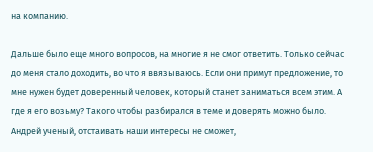на компанию.

Дальше было еще много вопросов, на многие я не смог ответить. Только сейчас до меня стало доходить, во что я ввязываюсь. Если они примут предложение, то мне нужен будет доверенный человек, который станет заниматься всем этим. А где я его возьму? Такого чтобы разбирался в теме и доверять можно было. Андрей ученый, отстаивать наши интересы не сможет,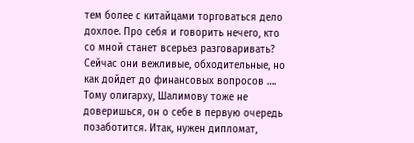тем более с китайцами торговаться дело дохлое. Про себя и говорить нечего, кто со мной станет всерьез разговаривать? Сейчас они вежливые, обходительные, но как дойдет до финансовых вопросов …. Тому олигарху, Шалимову тоже не доверишься, он о себе в первую очередь позаботится. Итак, нужен дипломат,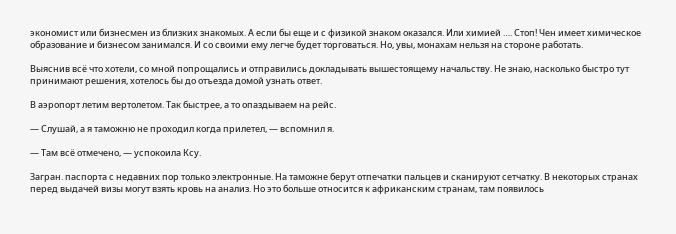экономист или бизнесмен из близких знакомых. А если бы еще и с физикой знаком оказался. Или химией …. Стоп! Чен имеет химическое образование и бизнесом занимался. И со своими ему легче будет торговаться. Но, увы, монахам нельзя на стороне работать.

Выяснив всё что хотели, со мной попрощались и отправились докладывать вышестоящему начальству. Не знаю, насколько быстро тут принимают решения, хотелось бы до отъезда домой узнать ответ.

В аэропорт летим вертолетом. Так быстрее, а то опаздываем на рейс.

— Слушай, а я таможню не проходил когда прилетел, — вспомнил я.

— Там всё отмечено, — успокоила Ксу.

Загран. паспорта с недавних пор только электронные. На таможне берут отпечатки пальцев и сканируют сетчатку. В некоторых странах перед выдачей визы могут взять кровь на анализ. Но это больше относится к африканским странам, там появилось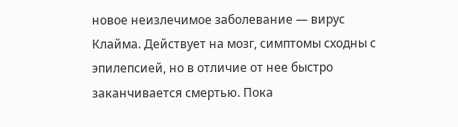новое неизлечимое заболевание — вирус Клайма. Действует на мозг, симптомы сходны с эпилепсией, но в отличие от нее быстро заканчивается смертью. Пока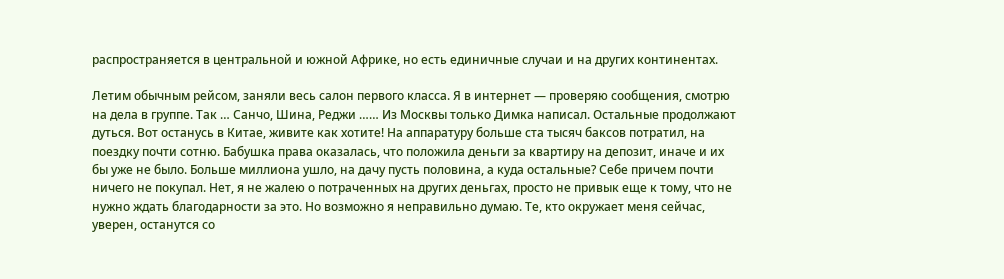распространяется в центральной и южной Африке, но есть единичные случаи и на других континентах.

Летим обычным рейсом, заняли весь салон первого класса. Я в интернет — проверяю сообщения, смотрю на дела в группе. Так … Санчо, Шина, Реджи …… Из Москвы только Димка написал. Остальные продолжают дуться. Вот останусь в Китае, живите как хотите! На аппаратуру больше ста тысяч баксов потратил, на поездку почти сотню. Бабушка права оказалась, что положила деньги за квартиру на депозит, иначе и их бы уже не было. Больше миллиона ушло, на дачу пусть половина, а куда остальные? Себе причем почти ничего не покупал. Нет, я не жалею о потраченных на других деньгах, просто не привык еще к тому, что не нужно ждать благодарности за это. Но возможно я неправильно думаю. Те, кто окружает меня сейчас, уверен, останутся со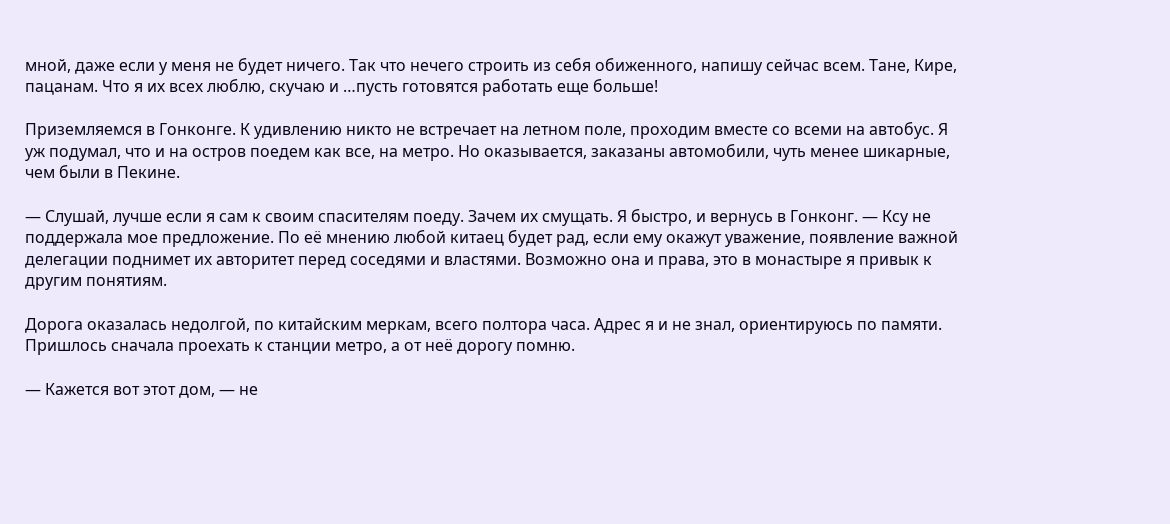мной, даже если у меня не будет ничего. Так что нечего строить из себя обиженного, напишу сейчас всем. Тане, Кире, пацанам. Что я их всех люблю, скучаю и …пусть готовятся работать еще больше!

Приземляемся в Гонконге. К удивлению никто не встречает на летном поле, проходим вместе со всеми на автобус. Я уж подумал, что и на остров поедем как все, на метро. Но оказывается, заказаны автомобили, чуть менее шикарные, чем были в Пекине.

— Слушай, лучше если я сам к своим спасителям поеду. Зачем их смущать. Я быстро, и вернусь в Гонконг. — Ксу не поддержала мое предложение. По её мнению любой китаец будет рад, если ему окажут уважение, появление важной делегации поднимет их авторитет перед соседями и властями. Возможно она и права, это в монастыре я привык к другим понятиям.

Дорога оказалась недолгой, по китайским меркам, всего полтора часа. Адрес я и не знал, ориентируюсь по памяти. Пришлось сначала проехать к станции метро, а от неё дорогу помню.

— Кажется вот этот дом, — не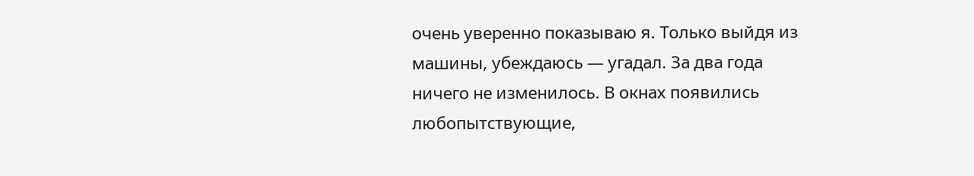очень уверенно показываю я. Только выйдя из машины, убеждаюсь — угадал. За два года ничего не изменилось. В окнах появились любопытствующие,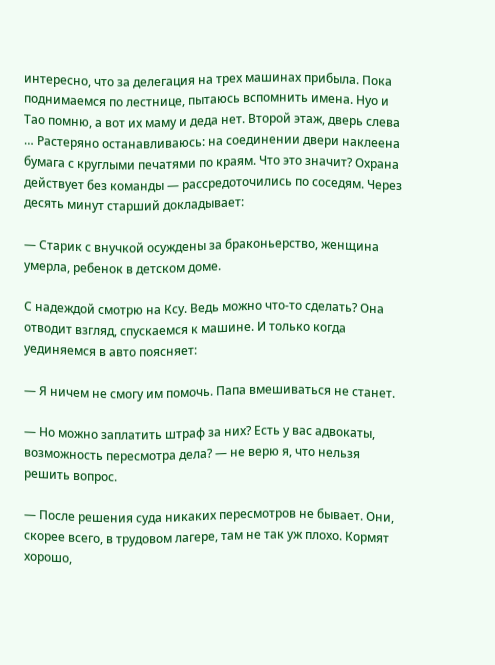интересно, что за делегация на трех машинах прибыла. Пока поднимаемся по лестнице, пытаюсь вспомнить имена. Нуо и Тао помню, а вот их маму и деда нет. Второй этаж, дверь слева … Растеряно останавливаюсь: на соединении двери наклеена бумага с круглыми печатями по краям. Что это значит? Охрана действует без команды — рассредоточились по соседям. Через десять минут старший докладывает:

— Старик с внучкой осуждены за браконьерство, женщина умерла, ребенок в детском доме.

С надеждой смотрю на Ксу. Ведь можно что-то сделать? Она отводит взгляд, спускаемся к машине. И только когда уединяемся в авто поясняет:

— Я ничем не смогу им помочь. Папа вмешиваться не станет.

— Но можно заплатить штраф за них? Есть у вас адвокаты, возможность пересмотра дела? — не верю я, что нельзя решить вопрос.

— После решения суда никаких пересмотров не бывает. Они, скорее всего, в трудовом лагере, там не так уж плохо. Кормят хорошо,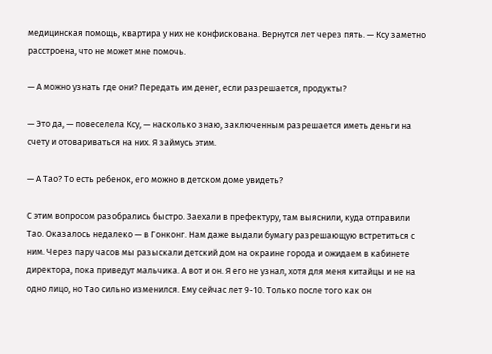медицинская помощь, квартира у них не конфискована. Вернутся лет через пять. — Ксу заметно расстроена, что не может мне помочь.

— А можно узнать где они? Передать им денег, если разрешается, продукты?

— Это да, — повеселела Ксу, — насколько знаю, заключенным разрешается иметь деньги на счету и отовариваться на них. Я займусь этим.

— А Тао? То есть ребенок, его можно в детском доме увидеть?

С этим вопросом разобрались быстро. Заехали в префектуру, там выяснили, куда отправили Тао. Оказалось недалеко — в Гонконг. Нам даже выдали бумагу разрешающую встретиться с ним. Через пару часов мы разыскали детский дом на окраине города и ожидаем в кабинете директора, пока приведут мальчика. А вот и он. Я его не узнал, хотя для меня китайцы и не на одно лицо, но Тао сильно изменился. Ему сейчас лет 9-10. Только после того как он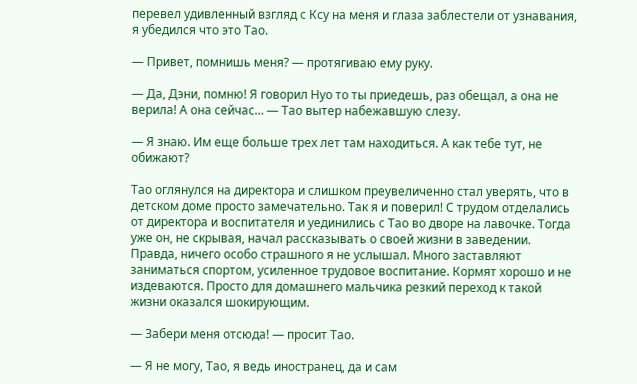перевел удивленный взгляд с Ксу на меня и глаза заблестели от узнавания, я убедился что это Тао.

— Привет, помнишь меня? — протягиваю ему руку.

— Да, Дэни, помню! Я говорил Нуо то ты приедешь, раз обещал, а она не верила! А она сейчас… — Тао вытер набежавшую слезу.

— Я знаю. Им еще больше трех лет там находиться. А как тебе тут, не обижают?

Тао оглянулся на директора и слишком преувеличенно стал уверять, что в детском доме просто замечательно. Так я и поверил! С трудом отделались от директора и воспитателя и уединились с Тао во дворе на лавочке. Тогда уже он, не скрывая, начал рассказывать о своей жизни в заведении. Правда, ничего особо страшного я не услышал. Много заставляют заниматься спортом, усиленное трудовое воспитание. Кормят хорошо и не издеваются. Просто для домашнего мальчика резкий переход к такой жизни оказался шокирующим.

— Забери меня отсюда! — просит Тао.

— Я не могу, Тао, я ведь иностранец, да и сам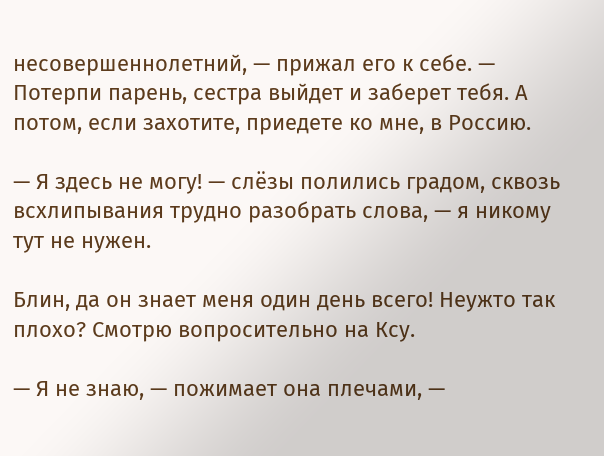несовершеннолетний, — прижал его к себе. — Потерпи парень, сестра выйдет и заберет тебя. А потом, если захотите, приедете ко мне, в Россию.

— Я здесь не могу! — слёзы полились градом, сквозь всхлипывания трудно разобрать слова, — я никому тут не нужен.

Блин, да он знает меня один день всего! Неужто так плохо? Смотрю вопросительно на Ксу.

— Я не знаю, — пожимает она плечами, —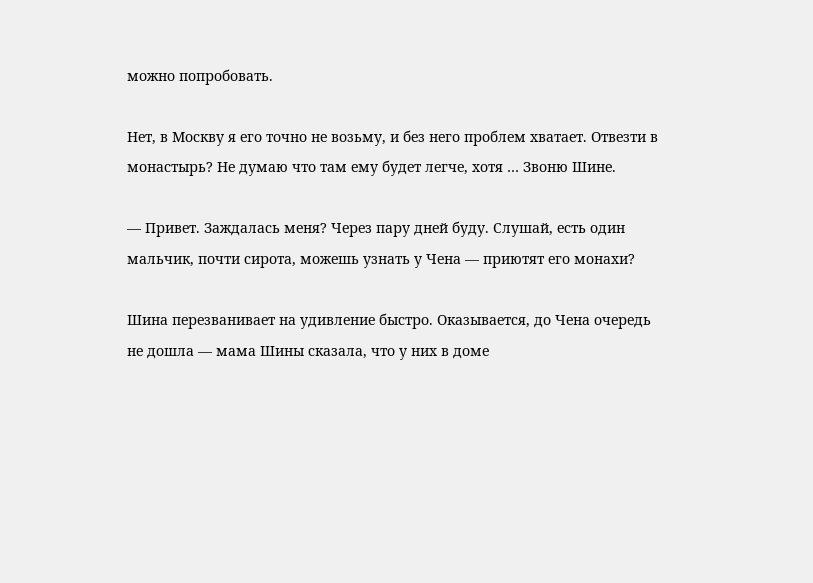можно попробовать.

Нет, в Москву я его точно не возьму, и без него проблем хватает. Отвезти в монастырь? Не думаю что там ему будет легче, хотя … Звоню Шине.

— Привет. Заждалась меня? Через пару дней буду. Слушай, есть один мальчик, почти сирота, можешь узнать у Чена — приютят его монахи?

Шина перезванивает на удивление быстро. Оказывается, до Чена очередь не дошла — мама Шины сказала, что у них в доме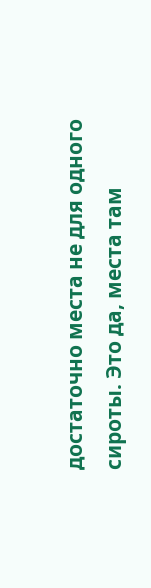достаточно места не для одного сироты. Это да, места там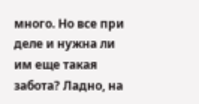много. Но все при деле и нужна ли им еще такая забота? Ладно, на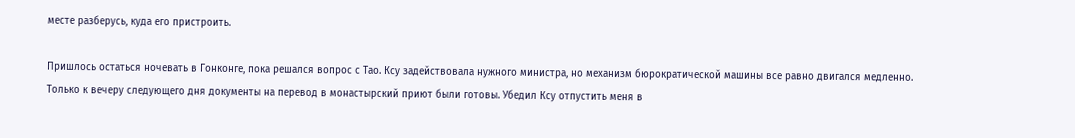месте разберусь, куда его пристроить.

Пришлось остаться ночевать в Гонконге, пока решался вопрос с Тао. Ксу задействовала нужного министра, но механизм бюрократической машины все равно двигался медленно. Только к вечеру следующего дня документы на перевод в монастырский приют были готовы. Убедил Ксу отпустить меня в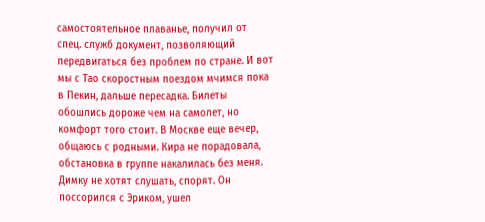самостоятельное плаванье, получил от спец. служб документ, позволяющий передвигаться без проблем по стране. И вот мы с Тао скоростным поездом мчимся пока в Пекин, дальше пересадка. Билеты обошлись дороже чем на самолет, но комфорт того стоит. В Москве еще вечер, общаюсь с родными. Кира не порадовала, обстановка в группе накалилась без меня. Димку не хотят слушать, спорят. Он поссорился с Эриком, ушел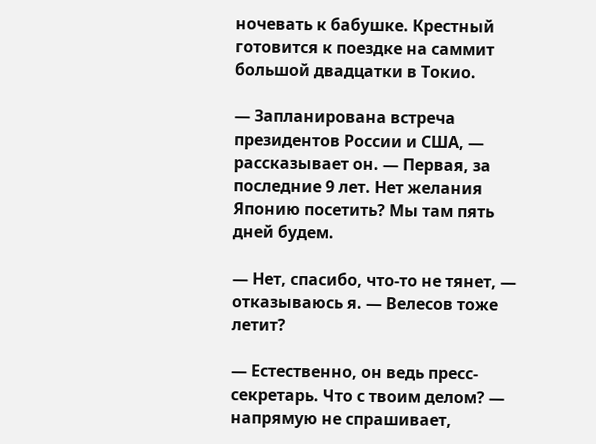ночевать к бабушке. Крестный готовится к поездке на саммит большой двадцатки в Токио.

— Запланирована встреча президентов России и США, — рассказывает он. — Первая, за последние 9 лет. Нет желания Японию посетить? Мы там пять дней будем.

— Нет, спасибо, что-то не тянет, — отказываюсь я. — Велесов тоже летит?

— Естественно, он ведь пресс-секретарь. Что с твоим делом? — напрямую не спрашивает,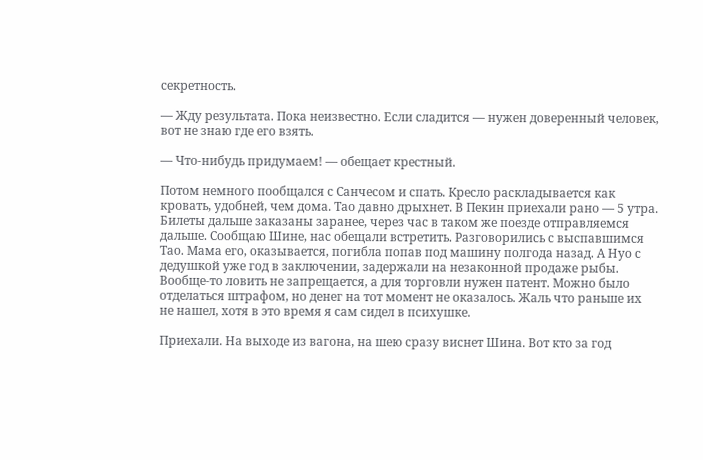секретность.

— Жду результата. Пока неизвестно. Если сладится — нужен доверенный человек, вот не знаю где его взять.

— Что-нибудь придумаем! — обещает крестный.

Потом немного пообщался с Санчесом и спать. Кресло раскладывается как кровать, удобней, чем дома. Тао давно дрыхнет. В Пекин приехали рано — 5 утра. Билеты дальше заказаны заранее, через час в таком же поезде отправляемся дальше. Сообщаю Шине, нас обещали встретить. Разговорились с выспавшимся Тао. Мама его, оказывается, погибла попав под машину полгода назад. А Нуо с дедушкой уже год в заключении, задержали на незаконной продаже рыбы. Вообще-то ловить не запрещается, а для торговли нужен патент. Можно было отделаться штрафом, но денег на тот момент не оказалось. Жаль что раньше их не нашел, хотя в это время я сам сидел в психушке.

Приехали. На выходе из вагона, на шею сразу виснет Шина. Вот кто за год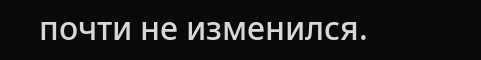почти не изменился.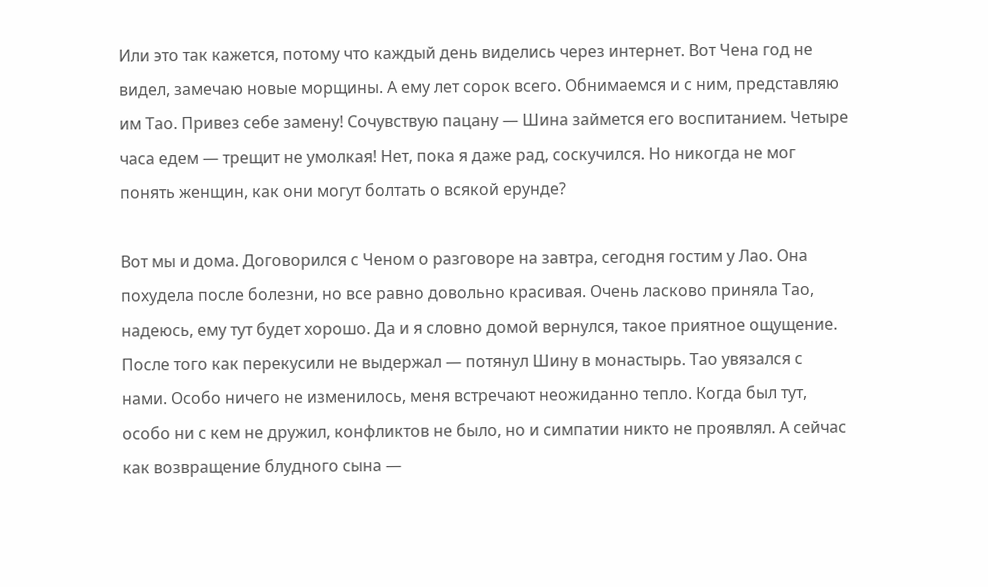Или это так кажется, потому что каждый день виделись через интернет. Вот Чена год не видел, замечаю новые морщины. А ему лет сорок всего. Обнимаемся и с ним, представляю им Тао. Привез себе замену! Сочувствую пацану — Шина займется его воспитанием. Четыре часа едем — трещит не умолкая! Нет, пока я даже рад, соскучился. Но никогда не мог понять женщин, как они могут болтать о всякой ерунде?

Вот мы и дома. Договорился с Ченом о разговоре на завтра, сегодня гостим у Лао. Она похудела после болезни, но все равно довольно красивая. Очень ласково приняла Тао, надеюсь, ему тут будет хорошо. Да и я словно домой вернулся, такое приятное ощущение. После того как перекусили не выдержал — потянул Шину в монастырь. Тао увязался с нами. Особо ничего не изменилось, меня встречают неожиданно тепло. Когда был тут, особо ни с кем не дружил, конфликтов не было, но и симпатии никто не проявлял. А сейчас как возвращение блудного сына —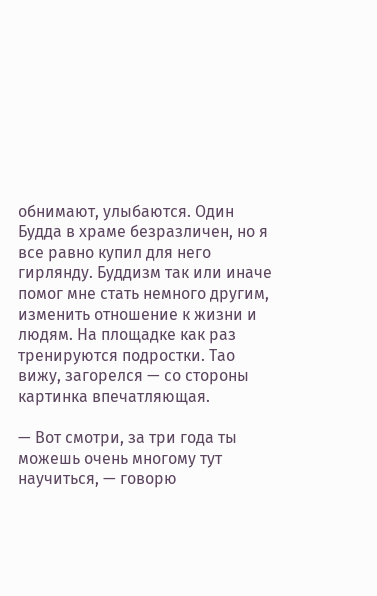обнимают, улыбаются. Один Будда в храме безразличен, но я все равно купил для него гирлянду. Буддизм так или иначе помог мне стать немного другим, изменить отношение к жизни и людям. На площадке как раз тренируются подростки. Тао вижу, загорелся — со стороны картинка впечатляющая.

— Вот смотри, за три года ты можешь очень многому тут научиться, — говорю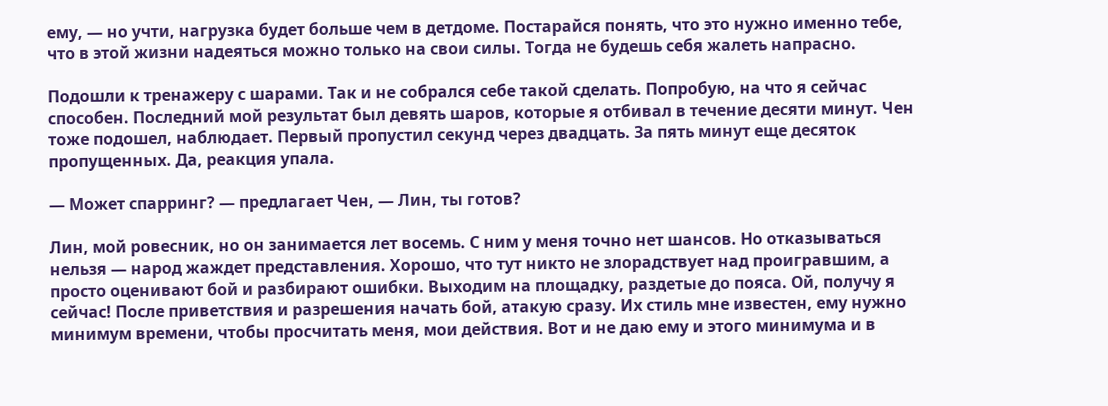ему, — но учти, нагрузка будет больше чем в детдоме. Постарайся понять, что это нужно именно тебе, что в этой жизни надеяться можно только на свои силы. Тогда не будешь себя жалеть напрасно.

Подошли к тренажеру с шарами. Так и не собрался себе такой сделать. Попробую, на что я сейчас способен. Последний мой результат был девять шаров, которые я отбивал в течение десяти минут. Чен тоже подошел, наблюдает. Первый пропустил секунд через двадцать. За пять минут еще десяток пропущенных. Да, реакция упала.

— Может спарринг? — предлагает Чен, — Лин, ты готов?

Лин, мой ровесник, но он занимается лет восемь. С ним у меня точно нет шансов. Но отказываться нельзя — народ жаждет представления. Хорошо, что тут никто не злорадствует над проигравшим, а просто оценивают бой и разбирают ошибки. Выходим на площадку, раздетые до пояса. Ой, получу я сейчас! После приветствия и разрешения начать бой, атакую сразу. Их стиль мне известен, ему нужно минимум времени, чтобы просчитать меня, мои действия. Вот и не даю ему и этого минимума и в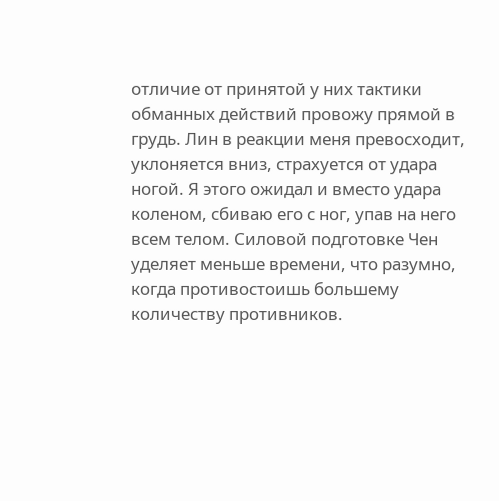отличие от принятой у них тактики обманных действий провожу прямой в грудь. Лин в реакции меня превосходит, уклоняется вниз, страхуется от удара ногой. Я этого ожидал и вместо удара коленом, сбиваю его с ног, упав на него всем телом. Силовой подготовке Чен уделяет меньше времени, что разумно, когда противостоишь большему количеству противников.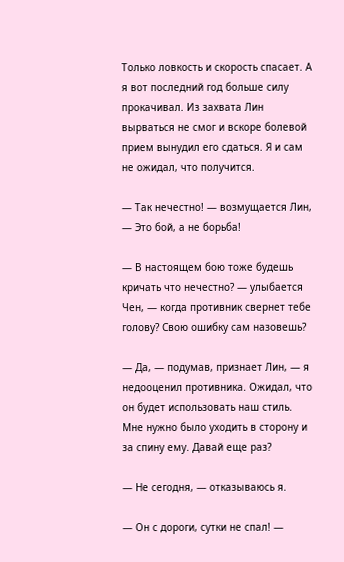Только ловкость и скорость спасает. А я вот последний год больше силу прокачивал. Из захвата Лин вырваться не смог и вскоре болевой прием вынудил его сдаться. Я и сам не ожидал, что получится.

— Так нечестно! — возмущается Лин, — Это бой, а не борьба!

— В настоящем бою тоже будешь кричать что нечестно? — улыбается Чен, — когда противник свернет тебе голову? Свою ошибку сам назовешь?

— Да, — подумав, признает Лин, — я недооценил противника. Ожидал, что он будет использовать наш стиль. Мне нужно было уходить в сторону и за спину ему. Давай еще раз?

— Не сегодня, — отказываюсь я.

— Он с дороги, сутки не спал! —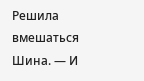Решила вмешаться Шина. — И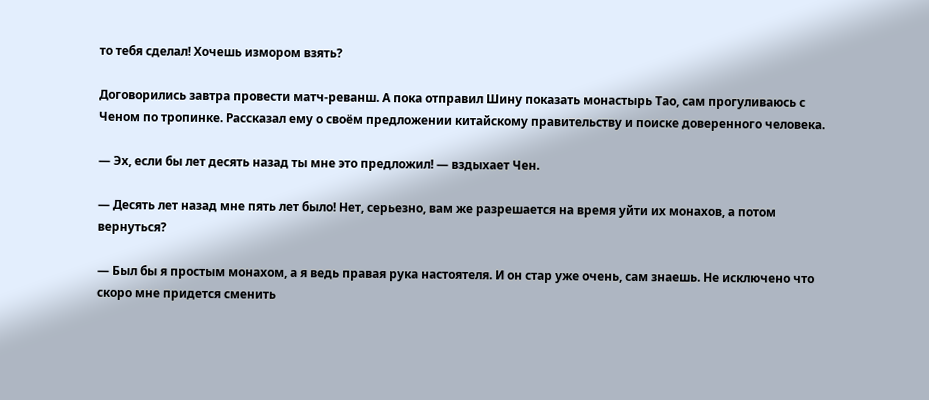то тебя сделал! Хочешь измором взять?

Договорились завтра провести матч-реванш. А пока отправил Шину показать монастырь Тао, сам прогуливаюсь с Ченом по тропинке. Рассказал ему о своём предложении китайскому правительству и поиске доверенного человека.

— Эх, если бы лет десять назад ты мне это предложил! — вздыхает Чен.

— Десять лет назад мне пять лет было! Нет, серьезно, вам же разрешается на время уйти их монахов, а потом вернуться?

— Был бы я простым монахом, а я ведь правая рука настоятеля. И он стар уже очень, сам знаешь. Не исключено что скоро мне придется сменить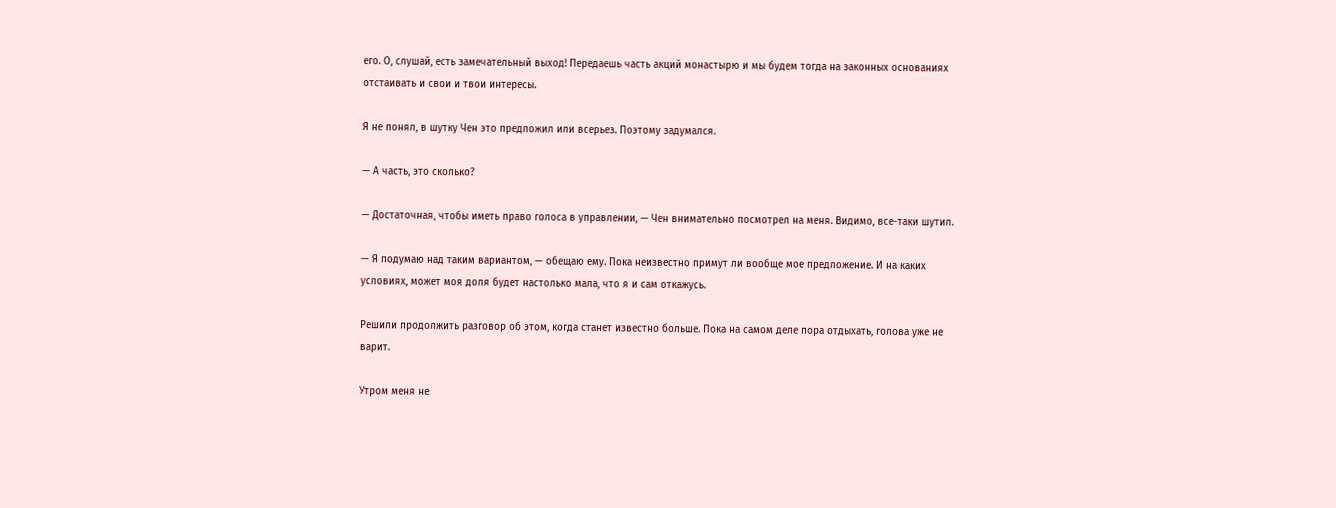его. О, слушай, есть замечательный выход! Передаешь часть акций монастырю и мы будем тогда на законных основаниях отстаивать и свои и твои интересы.

Я не понял, в шутку Чен это предложил или всерьез. Поэтому задумался.

— А часть, это сколько?

— Достаточная, чтобы иметь право голоса в управлении, — Чен внимательно посмотрел на меня. Видимо, все-таки шутил.

— Я подумаю над таким вариантом, — обещаю ему. Пока неизвестно примут ли вообще мое предложение. И на каких условиях, может моя доля будет настолько мала, что я и сам откажусь.

Решили продолжить разговор об этом, когда станет известно больше. Пока на самом деле пора отдыхать, голова уже не варит.

Утром меня не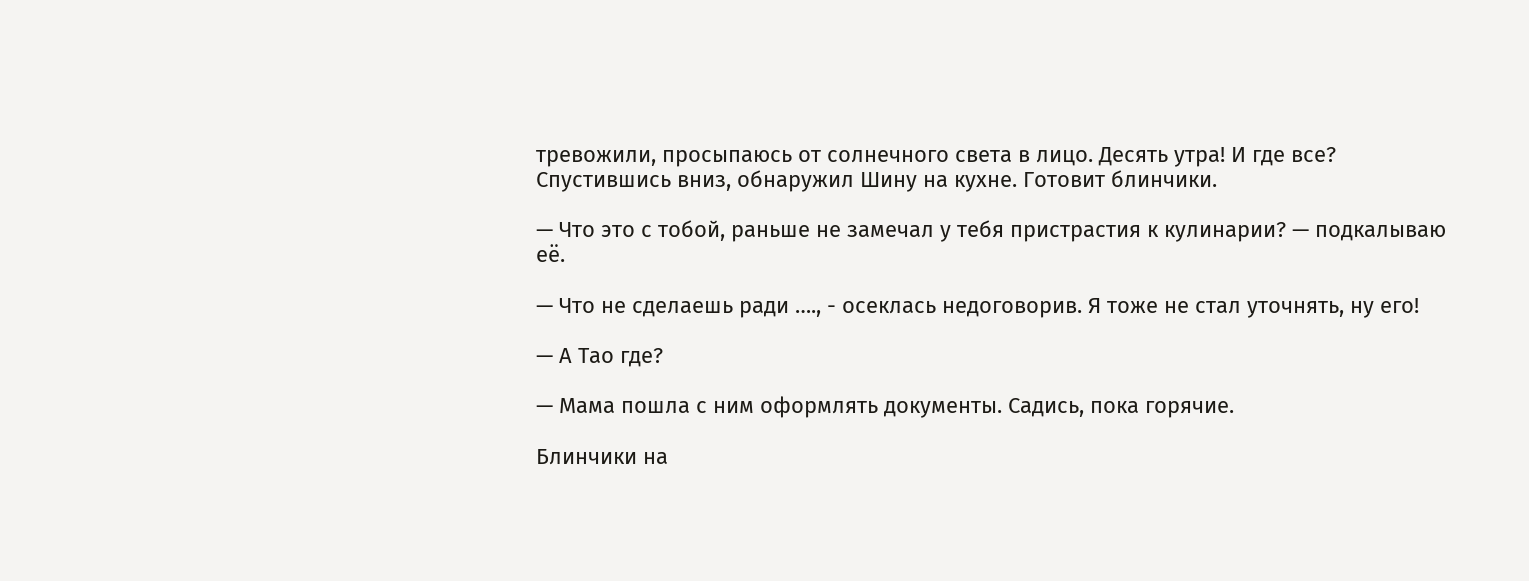тревожили, просыпаюсь от солнечного света в лицо. Десять утра! И где все? Спустившись вниз, обнаружил Шину на кухне. Готовит блинчики.

— Что это с тобой, раньше не замечал у тебя пристрастия к кулинарии? — подкалываю её.

— Что не сделаешь ради …., - осеклась недоговорив. Я тоже не стал уточнять, ну его!

— А Тао где?

— Мама пошла с ним оформлять документы. Садись, пока горячие.

Блинчики на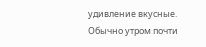удивление вкусные. Обычно утром почти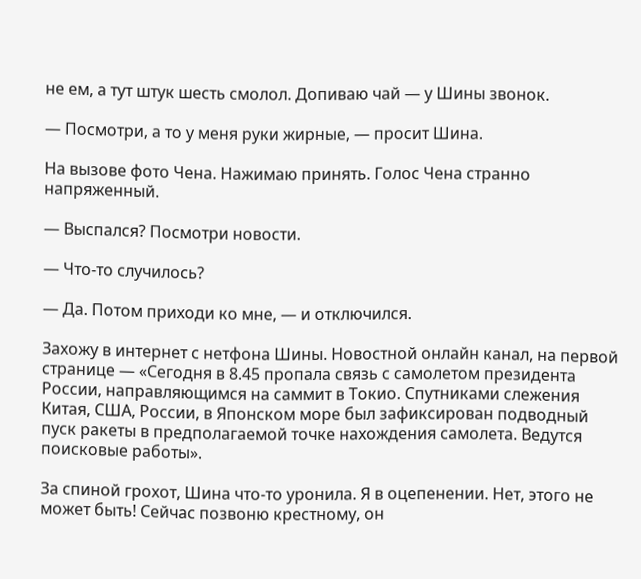не ем, а тут штук шесть смолол. Допиваю чай — у Шины звонок.

— Посмотри, а то у меня руки жирные, — просит Шина.

На вызове фото Чена. Нажимаю принять. Голос Чена странно напряженный.

— Выспался? Посмотри новости.

— Что-то случилось?

— Да. Потом приходи ко мне, — и отключился.

Захожу в интернет с нетфона Шины. Новостной онлайн канал, на первой странице — «Сегодня в 8.45 пропала связь с самолетом президента России, направляющимся на саммит в Токио. Спутниками слежения Китая, США, России, в Японском море был зафиксирован подводный пуск ракеты в предполагаемой точке нахождения самолета. Ведутся поисковые работы».

За спиной грохот, Шина что-то уронила. Я в оцепенении. Нет, этого не может быть! Сейчас позвоню крестному, он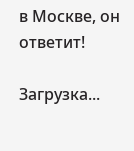в Москве, он ответит!

Загрузка...